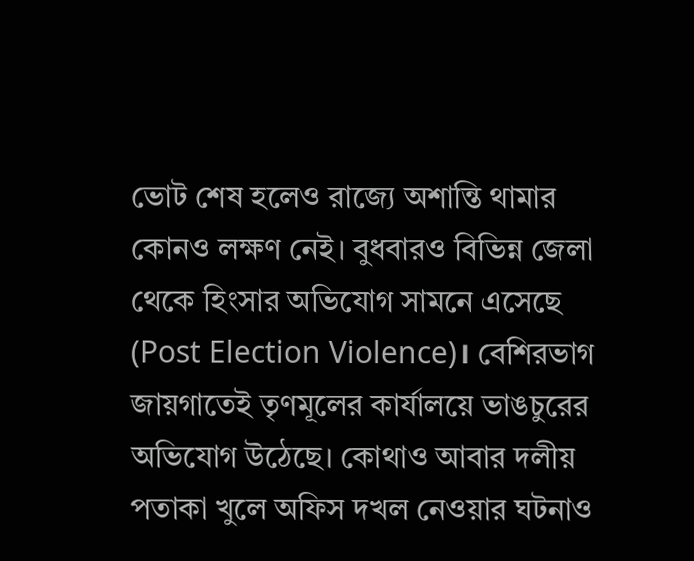ভোট শেষ হলেও রাজ্যে অশান্তি থামার কোনও লক্ষণ নেই। বুধবারও বিভিন্ন জেলা থেকে হিংসার অভিযোগ সামনে এসেছে (Post Election Violence)। বেশিরভাগ জায়গাতেই তৃণমূলের কার্যালয়ে ভাঙচুরের অভিযোগ উঠেছে। কোথাও আবার দলীয় পতাকা খুলে অফিস দখল নেওয়ার ঘটনাও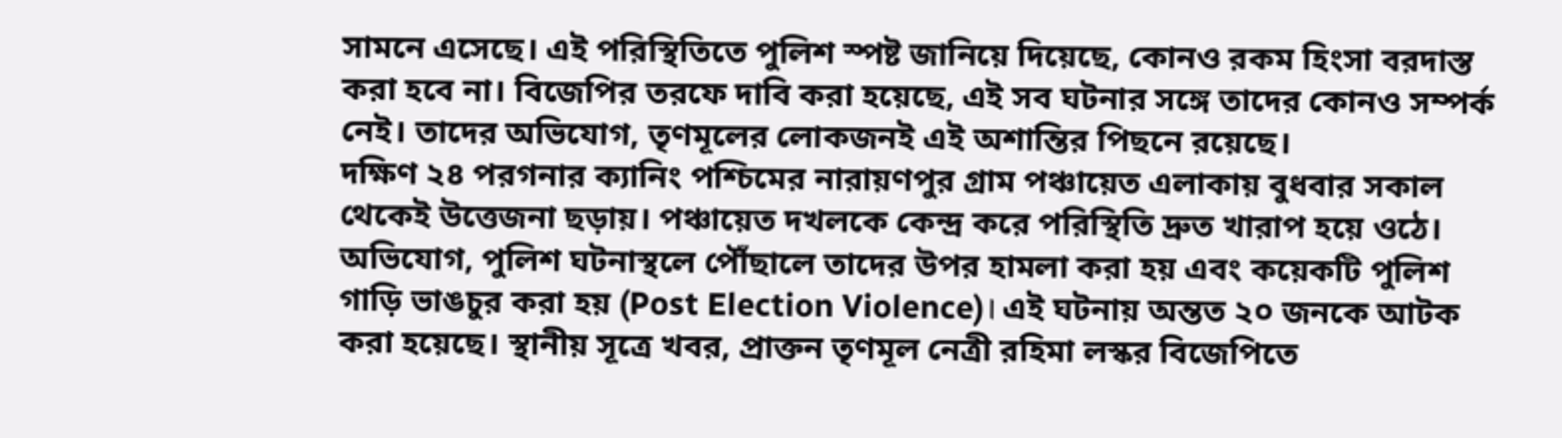সামনে এসেছে। এই পরিস্থিতিতে পুলিশ স্পষ্ট জানিয়ে দিয়েছে, কোনও রকম হিংসা বরদাস্ত করা হবে না। বিজেপির তরফে দাবি করা হয়েছে, এই সব ঘটনার সঙ্গে তাদের কোনও সম্পর্ক নেই। তাদের অভিযোগ, তৃণমূলের লোকজনই এই অশান্তির পিছনে রয়েছে।
দক্ষিণ ২৪ পরগনার ক্যানিং পশ্চিমের নারায়ণপুর গ্রাম পঞ্চায়েত এলাকায় বুধবার সকাল থেকেই উত্তেজনা ছড়ায়। পঞ্চায়েত দখলকে কেন্দ্র করে পরিস্থিতি দ্রুত খারাপ হয়ে ওঠে। অভিযোগ, পুলিশ ঘটনাস্থলে পৌঁছালে তাদের উপর হামলা করা হয় এবং কয়েকটি পুলিশ গাড়ি ভাঙচুর করা হয় (Post Election Violence)। এই ঘটনায় অন্তত ২০ জনকে আটক করা হয়েছে। স্থানীয় সূত্রে খবর, প্রাক্তন তৃণমূল নেত্রী রহিমা লস্কর বিজেপিতে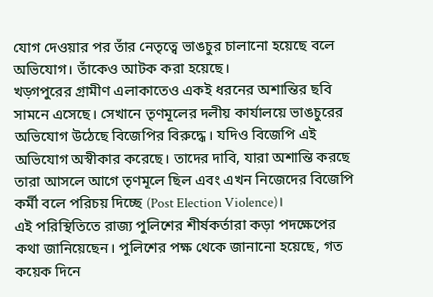যোগ দেওয়ার পর তাঁর নেতৃত্বে ভাঙচুর চালানো হয়েছে বলে অভিযোগ। তাঁকেও আটক করা হয়েছে।
খড়্গপুরের গ্রামীণ এলাকাতেও একই ধরনের অশান্তির ছবি সামনে এসেছে। সেখানে তৃণমূলের দলীয় কার্যালয়ে ভাঙচুরের অভিযোগ উঠেছে বিজেপির বিরুদ্ধে। যদিও বিজেপি এই অভিযোগ অস্বীকার করেছে। তাদের দাবি, যারা অশান্তি করছে তারা আসলে আগে তৃণমূলে ছিল এবং এখন নিজেদের বিজেপি কর্মী বলে পরিচয় দিচ্ছে (Post Election Violence)।
এই পরিস্থিতিতে রাজ্য পুলিশের শীর্ষকর্তারা কড়া পদক্ষেপের কথা জানিয়েছেন। পুলিশের পক্ষ থেকে জানানো হয়েছে, গত কয়েক দিনে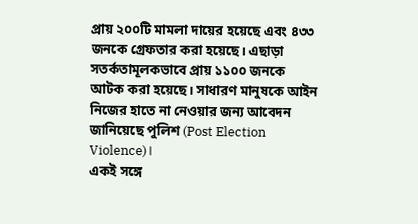প্রায় ২০০টি মামলা দায়ের হয়েছে এবং ৪৩৩ জনকে গ্রেফতার করা হয়েছে। এছাড়া সতর্কতামূলকভাবে প্রায় ১১০০ জনকে আটক করা হয়েছে। সাধারণ মানুষকে আইন নিজের হাতে না নেওয়ার জন্য আবেদন জানিয়েছে পুলিশ (Post Election Violence)।
একই সঙ্গে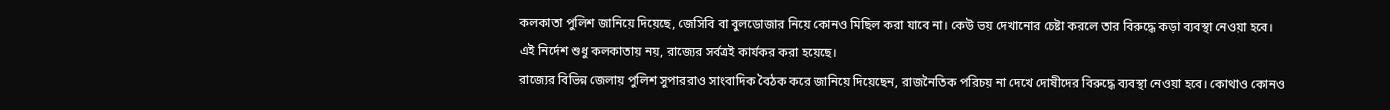কলকাতা পুলিশ জানিয়ে দিয়েছে, জেসিবি বা বুলডোজার নিয়ে কোনও মিছিল করা যাবে না। কেউ ভয় দেখানোর চেষ্টা করলে তার বিরুদ্ধে কড়া ব্যবস্থা নেওয়া হবে। এই নির্দেশ শুধু কলকাতায় নয়, রাজ্যের সর্বত্রই কার্যকর করা হয়েছে।
রাজ্যের বিভিন্ন জেলায় পুলিশ সুপাররাও সাংবাদিক বৈঠক করে জানিয়ে দিয়েছেন, রাজনৈতিক পরিচয় না দেখে দোষীদের বিরুদ্ধে ব্যবস্থা নেওয়া হবে। কোথাও কোনও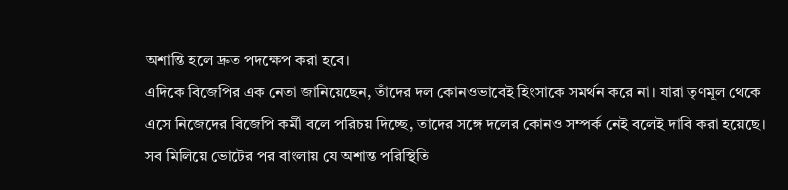অশান্তি হলে দ্রুত পদক্ষেপ করা হবে।
এদিকে বিজেপির এক নেতা জানিয়েছেন, তাঁদের দল কোনওভাবেই হিংসাকে সমর্থন করে না। যারা তৃণমূল থেকে এসে নিজেদের বিজেপি কর্মী বলে পরিচয় দিচ্ছে, তাদের সঙ্গে দলের কোনও সম্পর্ক নেই বলেই দাবি করা হয়েছে। সব মিলিয়ে ভোটের পর বাংলায় যে অশান্ত পরিস্থিতি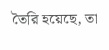তৈরি হয়েছে, তা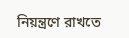নিয়ন্ত্রণে রাখতে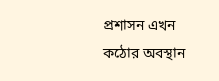প্রশাসন এখন কঠোর অবস্থান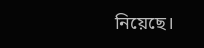নিয়েছে।